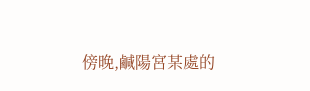傍晚,鹹陽宮某處的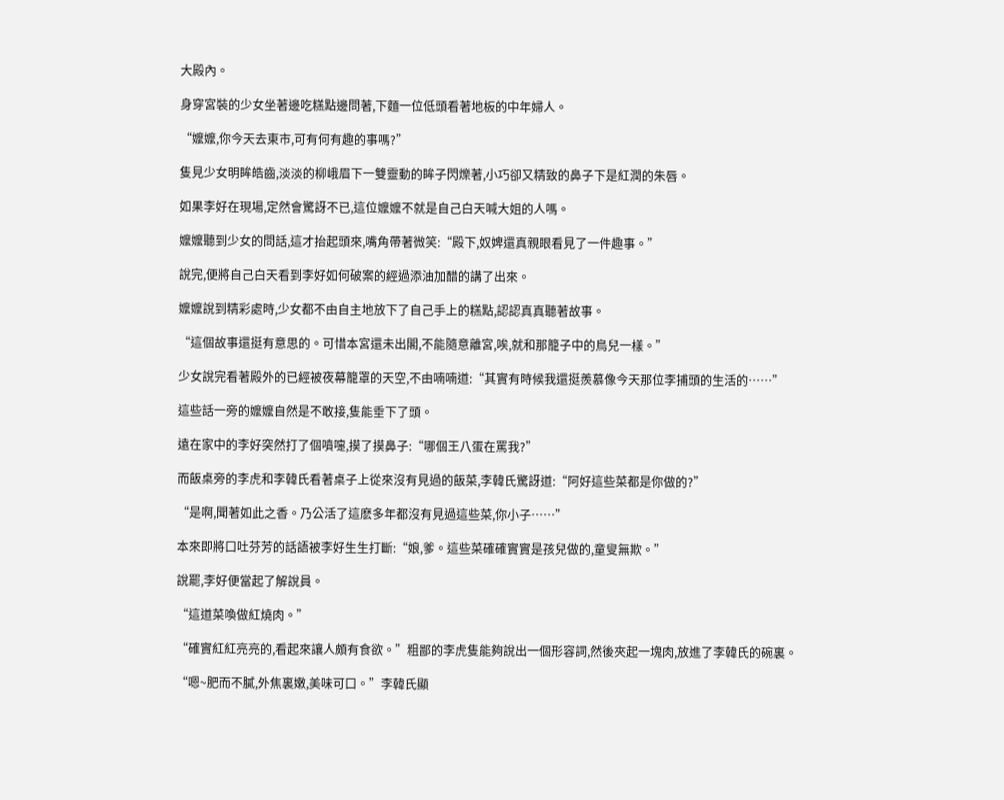大殿內。

身穿宮裝的少女坐著邊吃糕點邊問著,下麵一位低頭看著地板的中年婦人。

“嬤嬤,你今天去東市,可有何有趣的事嗎?”

隻見少女明眸皓齒,淡淡的柳峨眉下一雙靈動的眸子閃爍著,小巧卻又精致的鼻子下是紅潤的朱唇。

如果李好在現場,定然會驚訝不已,這位嬤嬤不就是自己白天喊大姐的人嗎。

嬤嬤聽到少女的問話,這才抬起頭來,嘴角帶著微笑:“殿下,奴婢還真親眼看見了一件趣事。”

說完,便將自己白天看到李好如何破案的經過添油加醋的講了出來。

嬤嬤說到精彩處時,少女都不由自主地放下了自己手上的糕點,認認真真聽著故事。

“這個故事還挺有意思的。可惜本宮還未出閣,不能隨意離宮,唉,就和那籠子中的鳥兒一樣。”

少女說完看著殿外的已經被夜幕籠罩的天空,不由喃喃道:“其實有時候我還挺羨慕像今天那位李捕頭的生活的……”

這些話一旁的嬤嬤自然是不敢接,隻能垂下了頭。

遠在家中的李好突然打了個噴嚏,摸了摸鼻子:“哪個王八蛋在罵我?”

而飯桌旁的李虎和李韓氏看著桌子上從來沒有見過的飯菜,李韓氏驚訝道:“阿好這些菜都是你做的?”

“是啊,聞著如此之香。乃公活了這麽多年都沒有見過這些菜,你小子……”

本來即將口吐芬芳的話語被李好生生打斷:“娘,爹。這些菜確確實實是孩兒做的,童叟無欺。”

說罷,李好便當起了解說員。

“這道菜喚做紅燒肉。”

“確實紅紅亮亮的,看起來讓人頗有食欲。”粗鄙的李虎隻能夠說出一個形容詞,然後夾起一塊肉,放進了李韓氏的碗裏。

“嗯~肥而不膩,外焦裏嫩,美味可口。”李韓氏顯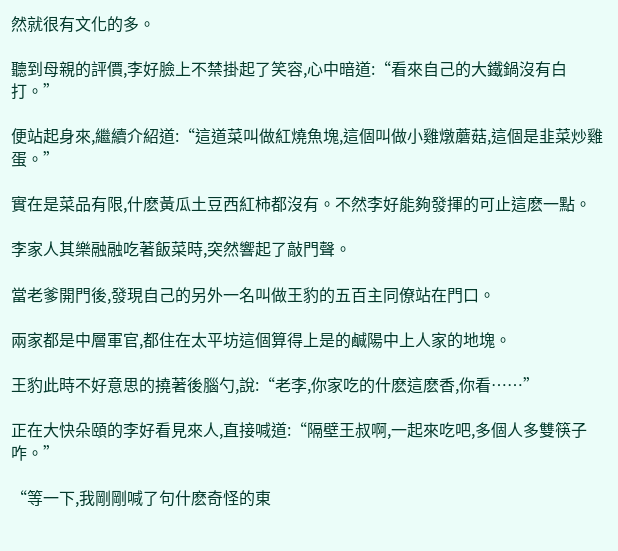然就很有文化的多。

聽到母親的評價,李好臉上不禁掛起了笑容,心中暗道:“看來自己的大鐵鍋沒有白打。”

便站起身來,繼續介紹道:“這道菜叫做紅燒魚塊,這個叫做小雞燉蘑菇,這個是韭菜炒雞蛋。”

實在是菜品有限,什麽黃瓜土豆西紅柿都沒有。不然李好能夠發揮的可止這麽一點。

李家人其樂融融吃著飯菜時,突然響起了敲門聲。

當老爹開門後,發現自己的另外一名叫做王豹的五百主同僚站在門口。

兩家都是中層軍官,都住在太平坊這個算得上是的鹹陽中上人家的地塊。

王豹此時不好意思的撓著後腦勺,說:“老李,你家吃的什麽這麽香,你看……”

正在大快朵頤的李好看見來人,直接喊道:“隔壁王叔啊,一起來吃吧,多個人多雙筷子咋。”

“等一下,我剛剛喊了句什麽奇怪的東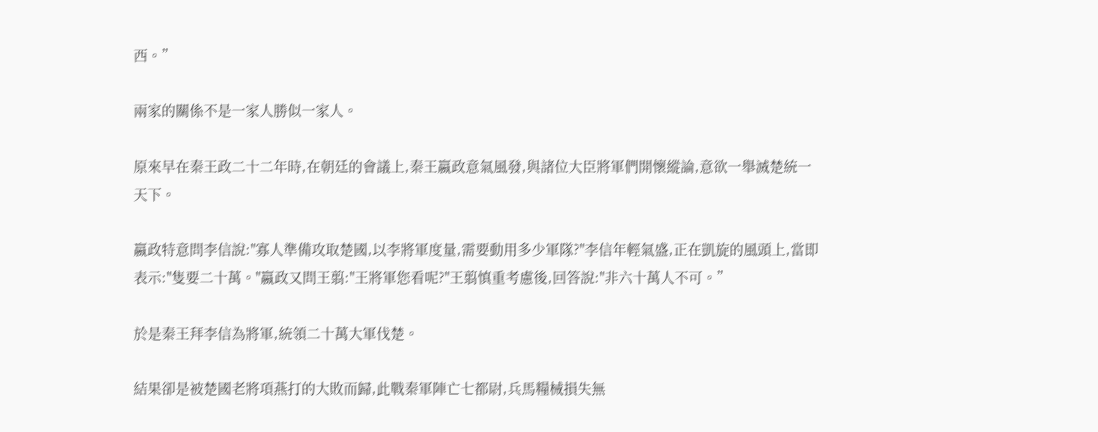西。”

兩家的關係不是一家人勝似一家人。

原來早在秦王政二十二年時,在朝廷的會議上,秦王嬴政意氣風發,與諸位大臣將軍們開懷縱論,意欲一舉滅楚統一天下。

嬴政特意問李信說:"寡人準備攻取楚國,以李將軍度量,需要動用多少軍隊?"李信年輕氣盛,正在凱旋的風頭上,當即表示:"隻要二十萬。"嬴政又問王翦:"王將軍您看呢?"王翦慎重考慮後,回答說:"非六十萬人不可。”

於是秦王拜李信為將軍,統領二十萬大軍伐楚。

結果卻是被楚國老將項燕打的大敗而歸,此戰秦軍陣亡七都尉,兵馬糧械損失無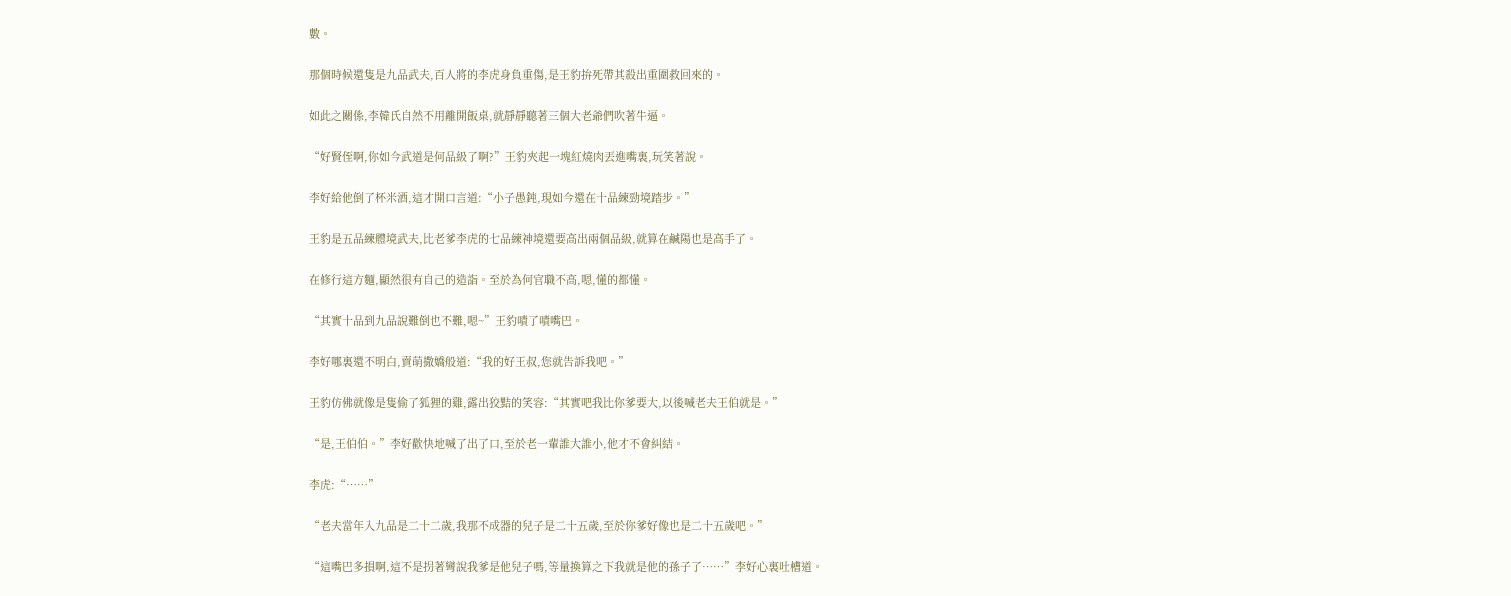數。

那個時候還隻是九品武夫,百人將的李虎身負重傷,是王豹拚死帶其殺出重圍救回來的。

如此之關係,李韓氏自然不用離開飯桌,就靜靜聽著三個大老爺們吹著牛逼。

“好賢侄啊,你如今武道是何品級了啊?”王豹夾起一塊紅燒肉丟進嘴裏,玩笑著說。

李好給他倒了杯米酒,這才開口言道:“小子愚鈍,現如今還在十品練勁境踏步。”

王豹是五品練體境武夫,比老爹李虎的七品練神境還要高出兩個品級,就算在鹹陽也是高手了。

在修行這方麵,顯然很有自己的造詣。至於為何官職不高,嗯,懂的都懂。

“其實十品到九品說難倒也不難,嗯~”王豹嘖了嘖嘴巴。

李好哪裏還不明白,賣萌撒嬌般道:“我的好王叔,您就告訴我吧。”

王豹仿佛就像是隻偷了狐狸的雞,露出狡黠的笑容:“其實吧我比你爹要大,以後喊老夫王伯就是。”

“是,王伯伯。”李好歡快地喊了出了口,至於老一輩誰大誰小,他才不會糾結。

李虎:“……”

“老夫當年入九品是二十二歲,我那不成器的兒子是二十五歲,至於你爹好像也是二十五歲吧。”

“這嘴巴多損啊,這不是拐著彎說我爹是他兒子嗎,等量換算之下我就是他的孫子了……”李好心裏吐槽道。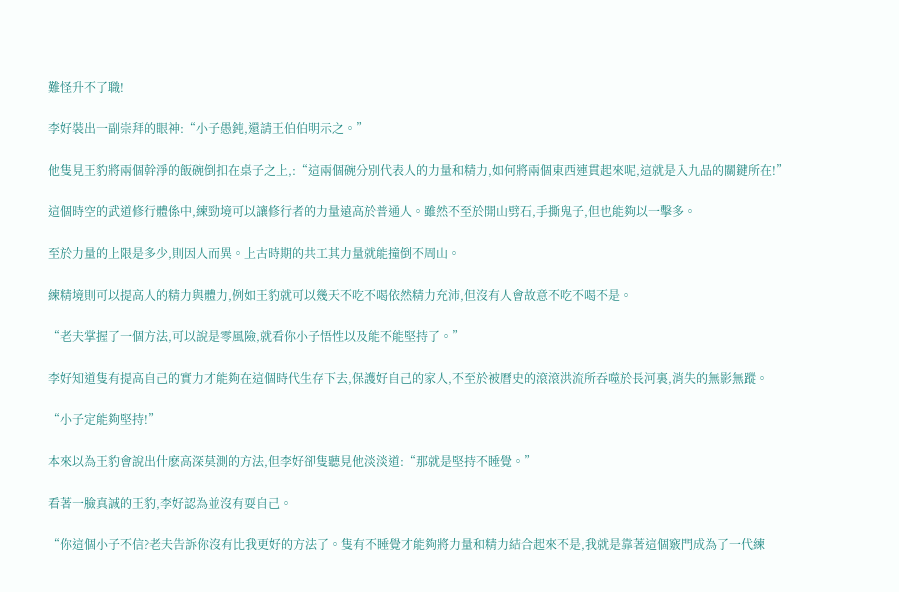難怪升不了職!

李好裝出一副崇拜的眼神:“小子愚鈍,還請王伯伯明示之。”

他隻見王豹將兩個幹淨的飯碗倒扣在桌子之上,:“這兩個碗分別代表人的力量和精力,如何將兩個東西連貫起來呢,這就是入九品的關鍵所在!”

這個時空的武道修行體係中,練勁境可以讓修行者的力量遠高於普通人。雖然不至於開山劈石,手撕鬼子,但也能夠以一擊多。

至於力量的上限是多少,則因人而異。上古時期的共工其力量就能撞倒不周山。

練精境則可以提高人的精力與體力,例如王豹就可以幾天不吃不喝依然精力充沛,但沒有人會故意不吃不喝不是。

“老夫掌握了一個方法,可以說是零風險,就看你小子悟性以及能不能堅持了。”

李好知道隻有提高自己的實力才能夠在這個時代生存下去,保護好自己的家人,不至於被曆史的滾滾洪流所吞噬於長河裏,消失的無影無蹤。

“小子定能夠堅持!”

本來以為王豹會說出什麽高深莫測的方法,但李好卻隻聽見他淡淡道:“那就是堅持不睡覺。”

看著一臉真誠的王豹,李好認為並沒有耍自己。

“你這個小子不信?老夫告訴你沒有比我更好的方法了。隻有不睡覺才能夠將力量和精力結合起來不是,我就是靠著這個竅門成為了一代練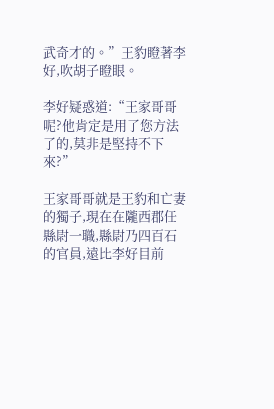武奇才的。”王豹瞪著李好,吹胡子瞪眼。

李好疑惑道:“王家哥哥呢?他肯定是用了您方法了的,莫非是堅持不下來?”

王家哥哥就是王豹和亡妻的獨子,現在在隴西郡任縣尉一職,縣尉乃四百石的官員,遠比李好目前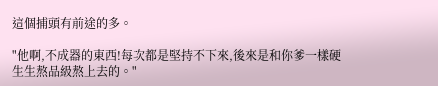這個捕頭有前途的多。

"他啊,不成器的東西!每次都是堅持不下來,後來是和你爹一樣硬生生熬品級熬上去的。"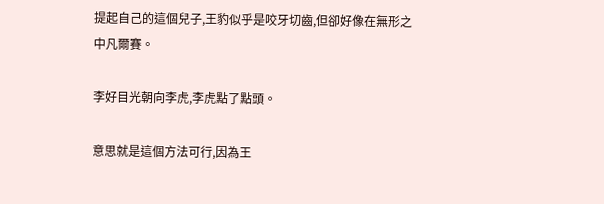提起自己的這個兒子,王豹似乎是咬牙切齒,但卻好像在無形之中凡爾賽。

李好目光朝向李虎,李虎點了點頭。

意思就是這個方法可行,因為王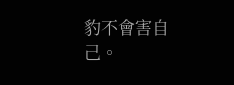豹不會害自己。